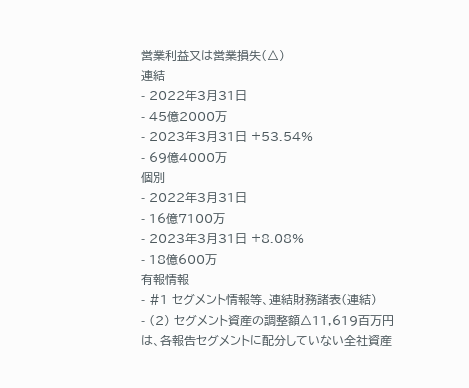営業利益又は営業損失(△)
連結
- 2022年3月31日
- 45億2000万
- 2023年3月31日 +53.54%
- 69億4000万
個別
- 2022年3月31日
- 16億7100万
- 2023年3月31日 +8.08%
- 18億600万
有報情報
- #1 セグメント情報等、連結財務諸表(連結)
- (2) セグメント資産の調整額△11,619百万円は、各報告セグメントに配分していない全社資産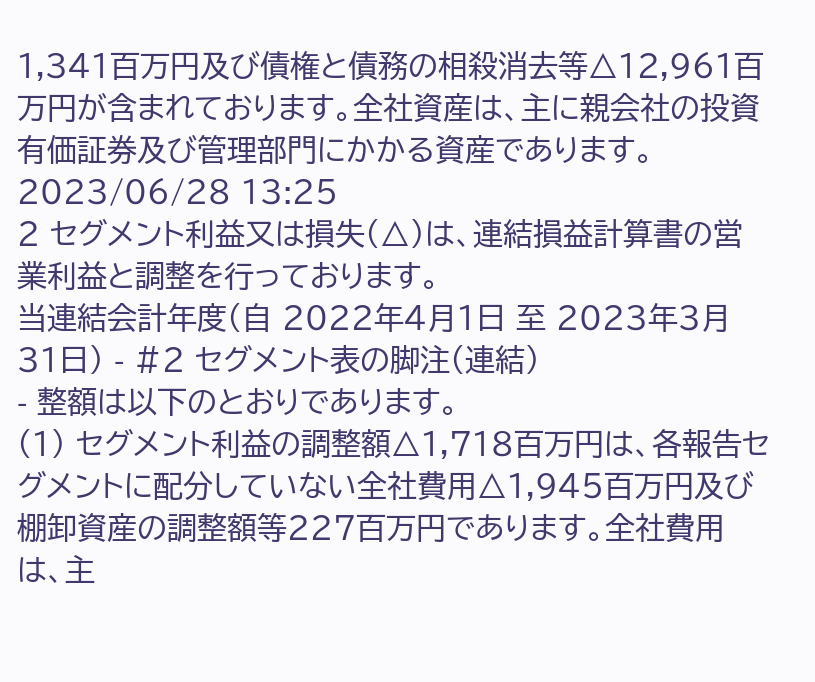1,341百万円及び債権と債務の相殺消去等△12,961百万円が含まれております。全社資産は、主に親会社の投資有価証券及び管理部門にかかる資産であります。2023/06/28 13:25
2 セグメント利益又は損失(△)は、連結損益計算書の営業利益と調整を行っております。
当連結会計年度(自 2022年4月1日 至 2023年3月31日) - #2 セグメント表の脚注(連結)
- 整額は以下のとおりであります。
(1) セグメント利益の調整額△1,718百万円は、各報告セグメントに配分していない全社費用△1,945百万円及び棚卸資産の調整額等227百万円であります。全社費用は、主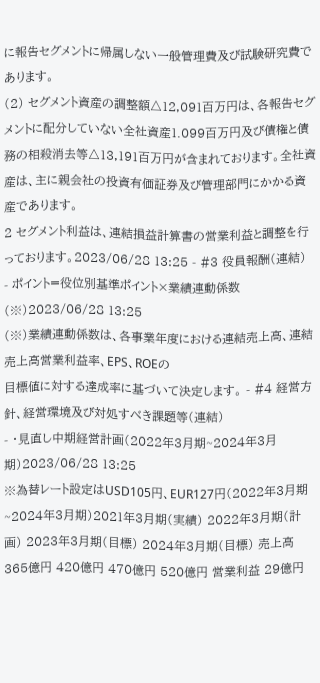に報告セグメントに帰属しない一般管理費及び試験研究費であります。
(2) セグメント資産の調整額△12,091百万円は、各報告セグメントに配分していない全社資産1.099百万円及び債権と債務の相殺消去等△13,191百万円が含まれております。全社資産は、主に親会社の投資有価証券及び管理部門にかかる資産であります。
2 セグメント利益は、連結損益計算書の営業利益と調整を行っております。2023/06/28 13:25 - #3 役員報酬(連結)
- ポイント=役位別基準ポイント×業績連動係数(※)2023/06/28 13:25
(※)業績連動係数は、各事業年度における連結売上高、連結売上高営業利益率、EPS、ROEの
目標値に対する達成率に基づいて決定します。 - #4 経営方針、経営環境及び対処すべき課題等(連結)
- ・見直し中期経営計画(2022年3月期~2024年3月期)2023/06/28 13:25
※為替レート設定はUSD105円、EUR127円(2022年3月期~2024年3月期)2021年3月期(実績) 2022年3月期(計画) 2023年3月期(目標) 2024年3月期(目標) 売上高 365億円 420億円 470億円 520億円 営業利益 29億円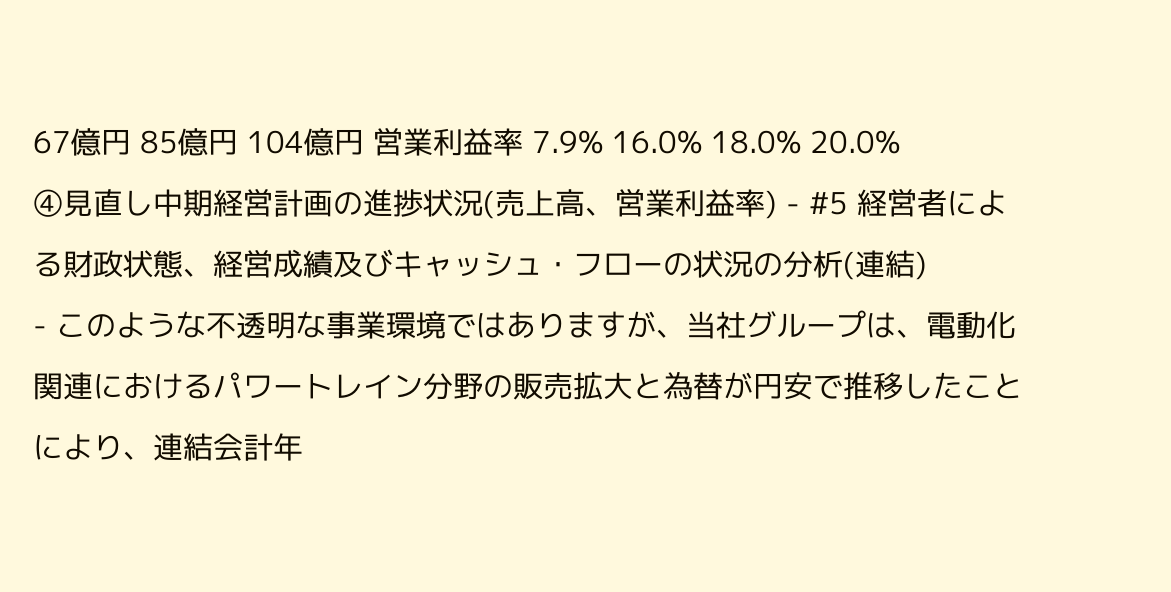67億円 85億円 104億円 営業利益率 7.9% 16.0% 18.0% 20.0%
④見直し中期経営計画の進捗状況(売上高、営業利益率) - #5 経営者による財政状態、経営成績及びキャッシュ・フローの状況の分析(連結)
- このような不透明な事業環境ではありますが、当社グループは、電動化関連におけるパワートレイン分野の販売拡大と為替が円安で推移したことにより、連結会計年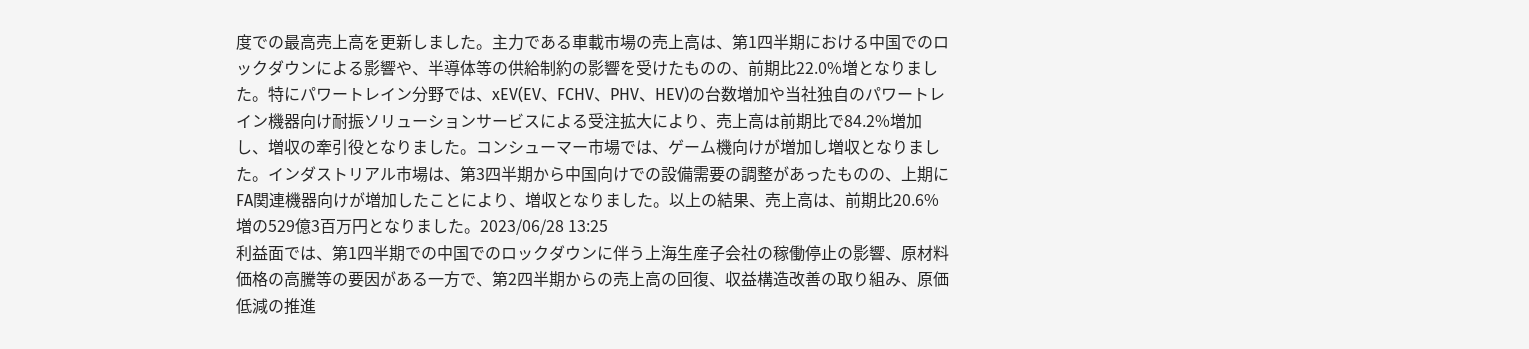度での最高売上高を更新しました。主力である車載市場の売上高は、第1四半期における中国でのロックダウンによる影響や、半導体等の供給制約の影響を受けたものの、前期比22.0%増となりました。特にパワートレイン分野では、xEV(EV、FCHV、PHV、HEV)の台数増加や当社独自のパワートレイン機器向け耐振ソリューションサービスによる受注拡大により、売上高は前期比で84.2%増加し、増収の牽引役となりました。コンシューマー市場では、ゲーム機向けが増加し増収となりました。インダストリアル市場は、第3四半期から中国向けでの設備需要の調整があったものの、上期にFA関連機器向けが増加したことにより、増収となりました。以上の結果、売上高は、前期比20.6%増の529億3百万円となりました。2023/06/28 13:25
利益面では、第1四半期での中国でのロックダウンに伴う上海生産子会社の稼働停止の影響、原材料価格の高騰等の要因がある一方で、第2四半期からの売上高の回復、収益構造改善の取り組み、原価低減の推進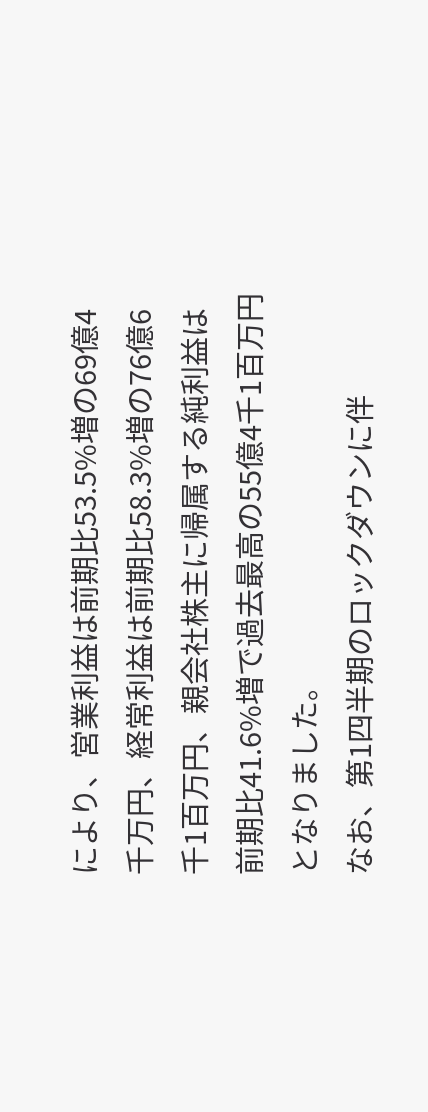により、営業利益は前期比53.5%増の69億4千万円、経常利益は前期比58.3%増の76億6千1百万円、親会社株主に帰属する純利益は前期比41.6%増で過去最高の55億4千1百万円となりました。
なお、第1四半期のロックダウンに伴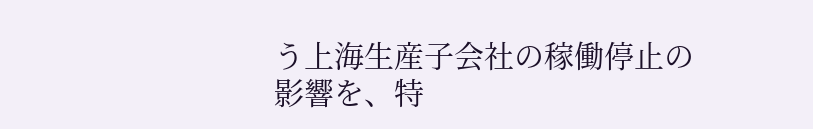う上海生産子会社の稼働停止の影響を、特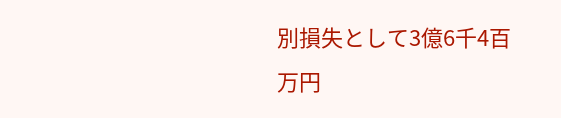別損失として3億6千4百万円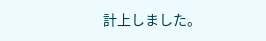計上しました。